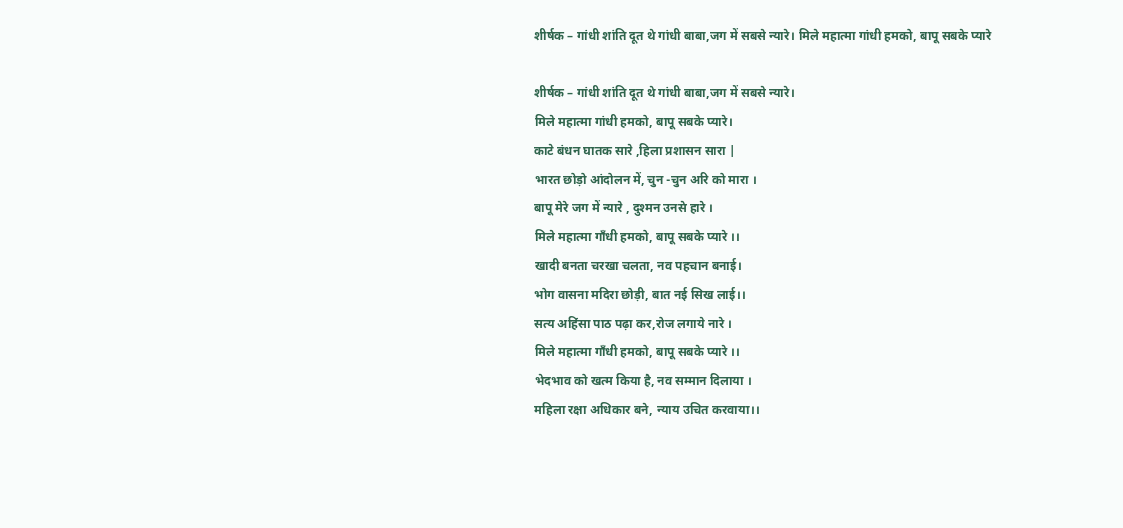शीर्षक – गांधी शांति दूत थे गांधी बाबा,जग में सबसे न्यारे। मिले महात्मा गांधी हमको, बापू सबके प्यारे

शीर्षक – गांधी शांति दूत थे गांधी बाबा,जग में सबसे न्यारे।
मिले महात्मा गांधी हमको, बापू सबके प्यारे।
काटे बंधन घातक सारे ,हिला प्रशासन सारा |
भारत छोड़ो आंदोलन में, चुन -चुन अरि को मारा ।
बापू मेरे जग में न्यारे , दुश्मन उनसे हारे ।
मिले महात्मा गाँधी हमको, बापू सबके प्यारे ।।
खादी बनता चरखा चलता, नव पहचान बनाई।
भोग वासना मदिरा छोड़ी, बात नई सिख लाई।।
सत्य अहिंसा पाठ पढ़ा कर,रोज लगाये नारे ।
मिले महात्मा गाँधी हमको, बापू सबके प्यारे ।।
भेदभाव को खत्म किया है, नव सम्मान दिलाया ।
महिला रक्षा अधिकार बने, न्याय उचित करवाया।।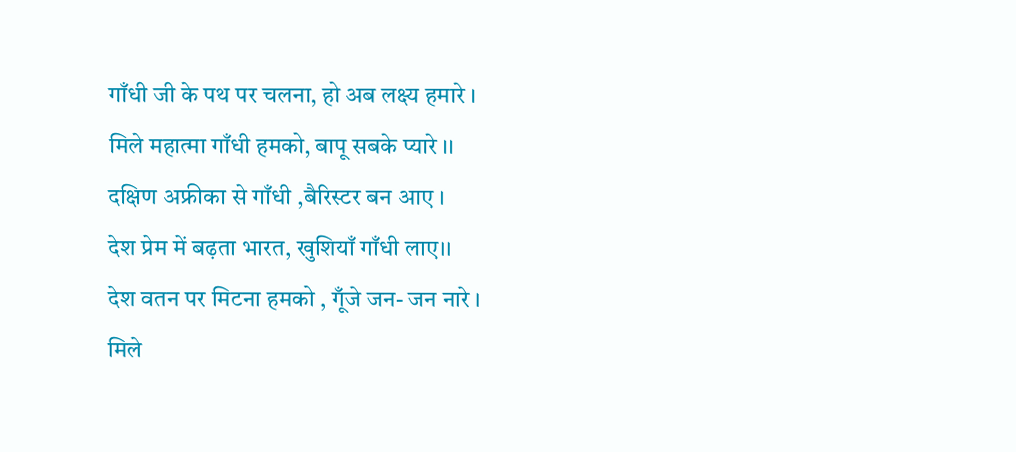गाँधी जी के पथ पर चलना, हो अब लक्ष्य हमारे ।
मिले महात्मा गाँधी हमको, बापू सबके प्यारे ।।
दक्षिण अफ्रीका से गाँधी ,बैरिस्टर बन आए ।
देश प्रेम में बढ़ता भारत, खुशियाँ गाँधी लाए।।
देश वतन पर मिटना हमको , गूँजे जन- जन नारे ।
मिले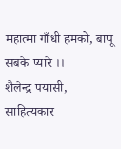महात्मा गाँधी हमको, बापू सबके प्यारे ।।
शैलेन्द्र पयासी, साहित्यकार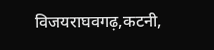विजयराघवगढ़,कटनी,